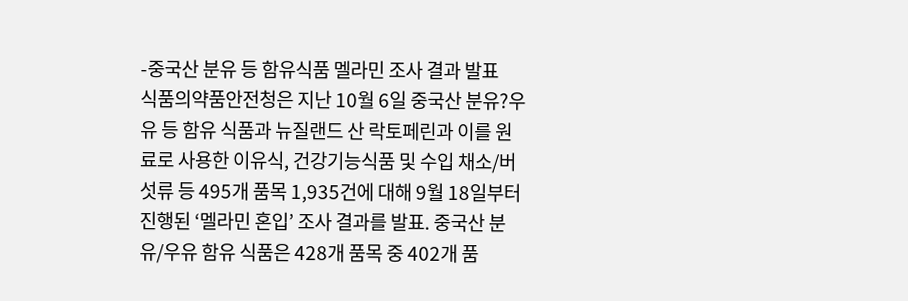-중국산 분유 등 함유식품 멜라민 조사 결과 발표
식품의약품안전청은 지난 10월 6일 중국산 분유?우유 등 함유 식품과 뉴질랜드 산 락토페린과 이를 원료로 사용한 이유식, 건강기능식품 및 수입 채소/버섯류 등 495개 품목 1,935건에 대해 9월 18일부터 진행된 ‘멜라민 혼입’ 조사 결과를 발표. 중국산 분유/우유 함유 식품은 428개 품목 중 402개 품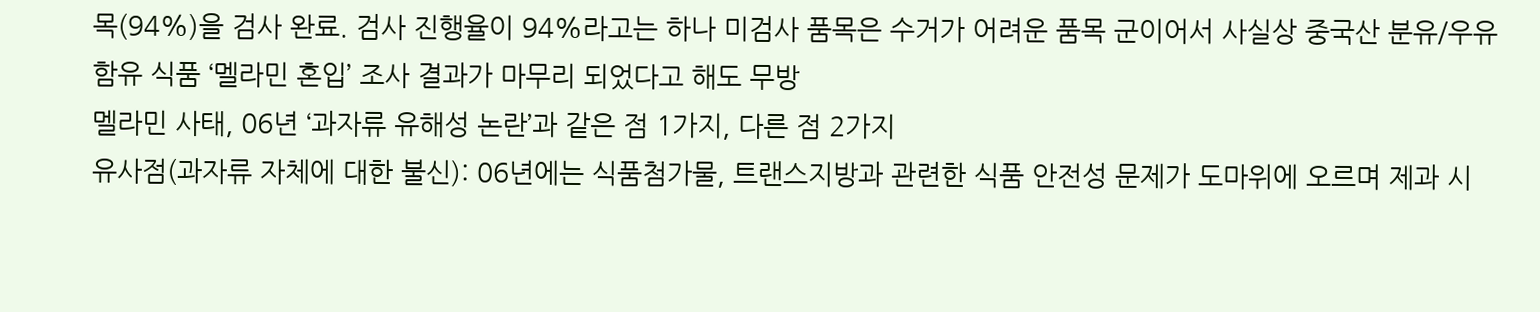목(94%)을 검사 완료. 검사 진행율이 94%라고는 하나 미검사 품목은 수거가 어려운 품목 군이어서 사실상 중국산 분유/우유 함유 식품 ‘멜라민 혼입’ 조사 결과가 마무리 되었다고 해도 무방
멜라민 사태, 06년 ‘과자류 유해성 논란’과 같은 점 1가지, 다른 점 2가지
유사점(과자류 자체에 대한 불신): 06년에는 식품첨가물, 트랜스지방과 관련한 식품 안전성 문제가 도마위에 오르며 제과 시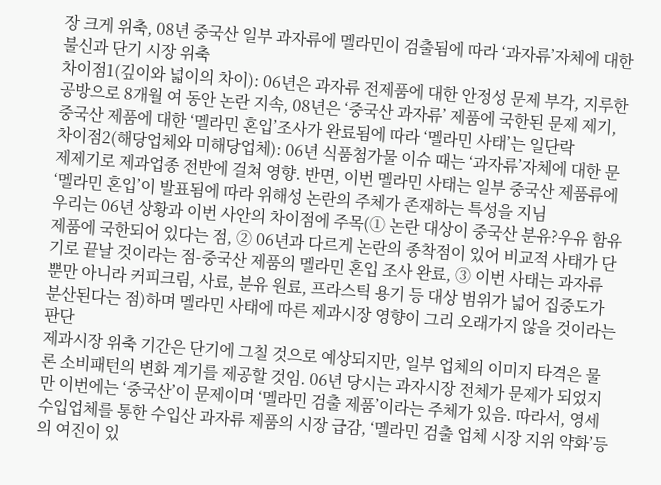장 크게 위축, 08년 중국산 일부 과자류에 멜라민이 검출됨에 따라 ‘과자류’자체에 대한 불신과 단기 시장 위축
차이점1(깊이와 넓이의 차이): 06년은 과자류 전제품에 대한 안정성 문제 부각, 지루한 공방으로 8개월 여 동안 논란 지속, 08년은 ‘중국산 과자류’ 제품에 국한된 문제 제기, 중국산 제품에 대한 ‘멜라민 혼입’조사가 완료됨에 따라 ‘멜라민 사태’는 일단락
차이점2(해당업체와 미해당업체): 06년 식품첨가물 이슈 때는 ‘과자류’자체에 대한 문제제기로 제과업종 전반에 걸쳐 영향. 반면, 이번 멜라민 사태는 일부 중국산 제품류에 ‘멜라민 혼입’이 발표됨에 따라 위해성 논란의 주체가 존재하는 특성을 지님
우리는 06년 상황과 이번 사안의 차이점에 주목(① 논란 대상이 중국산 분유?우유 함유 제품에 국한되어 있다는 점, ② 06년과 다르게 논란의 종착점이 있어 비교적 사태가 단기로 끝날 것이라는 점-중국산 제품의 멜라민 혼입 조사 완료, ③ 이번 사태는 과자류 뿐만 아니라 커피크림, 사료, 분유 원료, 프라스틱 용기 등 대상 범위가 넓어 집중도가 분산된다는 점)하며 멜라민 사태에 따른 제과시장 영향이 그리 오래가지 않을 것이라는 판단
제과시장 위축 기간은 단기에 그칠 것으로 예상되지만, 일부 업체의 이미지 타격은 물론 소비패턴의 변화 계기를 제공할 것임. 06년 당시는 과자시장 전체가 문제가 되었지만 이번에는 ‘중국산’이 문제이며 ‘멜라민 검출 제품’이라는 주체가 있음. 따라서, 영세 수입업체를 통한 수입산 과자류 제품의 시장 급감, ‘멜라민 검출 업체 시장 지위 약화’등의 여진이 있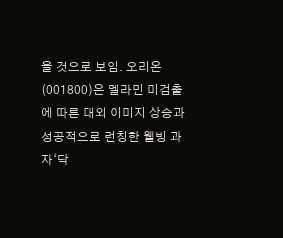을 것으로 보임. 오리온(001800)은 멜라민 미검출에 따른 대외 이미지 상승과 성공적으로 런칭한 웰빙 과자‘닥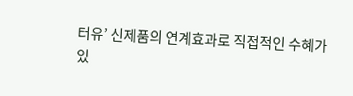터유’ 신제품의 연계효과로 직접적인 수혜가 있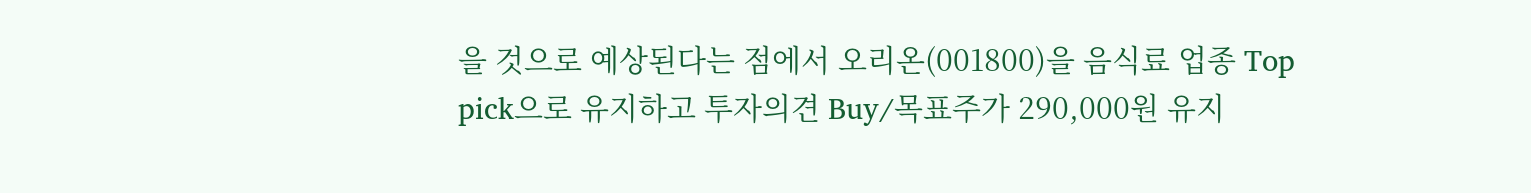을 것으로 예상된다는 점에서 오리온(001800)을 음식료 업종 Top pick으로 유지하고 투자의견 Buy/목표주가 290,000원 유지